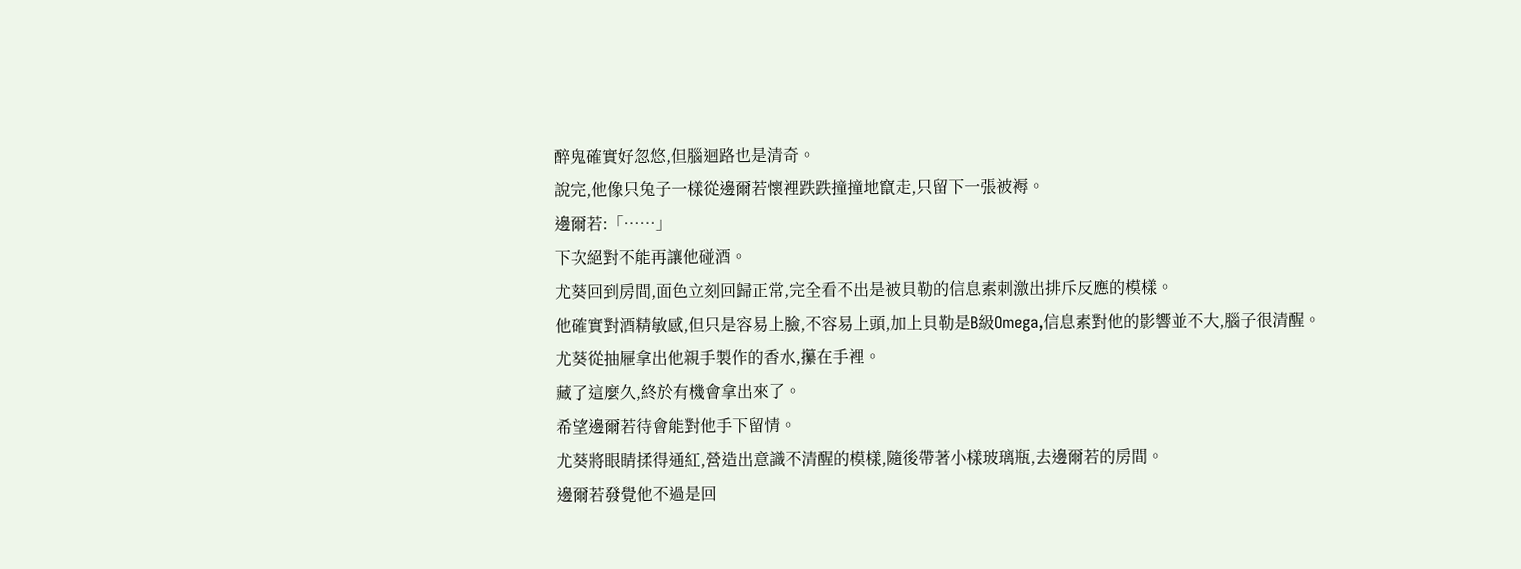醉鬼確實好忽悠,但腦迴路也是清奇。
說完,他像只兔子一樣從邊爾若懷裡跌跌撞撞地竄走,只留下一張被褥。
邊爾若:「……」
下次絕對不能再讓他碰酒。
尤葵回到房間,面色立刻回歸正常,完全看不出是被貝勒的信息素刺激出排斥反應的模樣。
他確實對酒精敏感,但只是容易上臉,不容易上頭,加上貝勒是B級Omega,信息素對他的影響並不大,腦子很清醒。
尤葵從抽屜拿出他親手製作的香水,攥在手裡。
藏了這麼久,終於有機會拿出來了。
希望邊爾若待會能對他手下留情。
尤葵將眼睛揉得通紅,營造出意識不清醒的模樣,隨後帶著小樣玻璃瓶,去邊爾若的房間。
邊爾若發覺他不過是回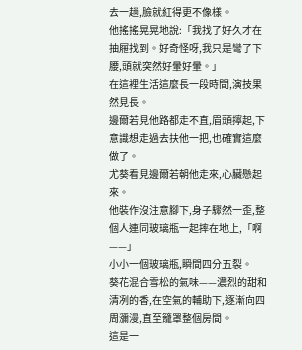去一趟,臉就紅得更不像樣。
他搖搖晃晃地說:「我找了好久才在抽屜找到。好奇怪呀,我只是彎了下腰,頭就突然好暈好暈。」
在這裡生活這麼長一段時間,演技果然見長。
邊爾若見他路都走不直,眉頭擰起,下意識想走過去扶他一把,也確實這麼做了。
尤葵看見邊爾若朝他走來,心臟懸起來。
他裝作沒注意腳下,身子驟然一歪,整個人連同玻璃瓶一起摔在地上,「啊——」
小小一個玻璃瓶,瞬間四分五裂。
葵花混合雪松的氣味——濃烈的甜和清冽的香,在空氣的輔助下,逐漸向四周瀰漫,直至籠罩整個房間。
這是一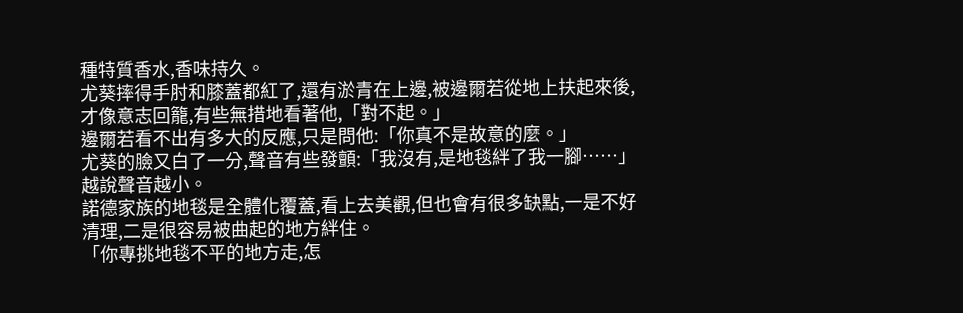種特質香水,香味持久。
尤葵摔得手肘和膝蓋都紅了,還有淤青在上邊,被邊爾若從地上扶起來後,才像意志回籠,有些無措地看著他,「對不起。」
邊爾若看不出有多大的反應,只是問他:「你真不是故意的麼。」
尤葵的臉又白了一分,聲音有些發顫:「我沒有,是地毯絆了我一腳……」
越說聲音越小。
諾德家族的地毯是全體化覆蓋,看上去美觀,但也會有很多缺點,一是不好清理,二是很容易被曲起的地方絆住。
「你專挑地毯不平的地方走,怎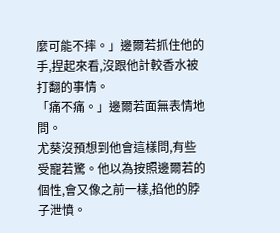麼可能不摔。」邊爾若抓住他的手,捏起來看,沒跟他計較香水被打翻的事情。
「痛不痛。」邊爾若面無表情地問。
尤葵沒預想到他會這樣問,有些受寵若驚。他以為按照邊爾若的個性,會又像之前一樣,掐他的脖子泄憤。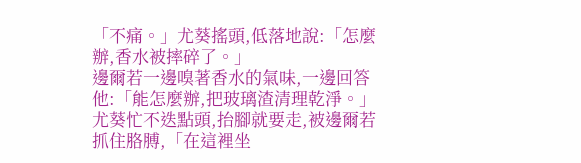「不痛。」尤葵搖頭,低落地說:「怎麼辦,香水被摔碎了。」
邊爾若一邊嗅著香水的氣味,一邊回答他:「能怎麼辦,把玻璃渣清理乾淨。」
尤葵忙不迭點頭,抬腳就要走,被邊爾若抓住胳膊,「在這裡坐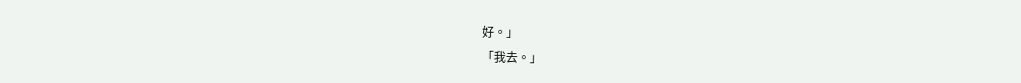好。」
「我去。」